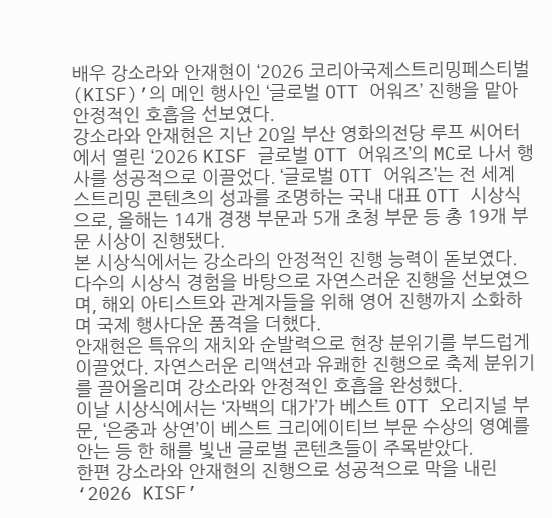배우 강소라와 안재현이 ‘2026 코리아국제스트리밍페스티벌(KISF)’의 메인 행사인 ‘글로벌 OTT 어워즈’ 진행을 맡아 안정적인 호흡을 선보였다.
강소라와 안재현은 지난 20일 부산 영화의전당 루프 씨어터에서 열린 ‘2026 KISF 글로벌 OTT 어워즈’의 MC로 나서 행사를 성공적으로 이끌었다. ‘글로벌 OTT 어워즈’는 전 세계 스트리밍 콘텐츠의 성과를 조명하는 국내 대표 OTT 시상식으로, 올해는 14개 경쟁 부문과 5개 초청 부문 등 총 19개 부문 시상이 진행됐다.
본 시상식에서는 강소라의 안정적인 진행 능력이 돋보였다. 다수의 시상식 경험을 바탕으로 자연스러운 진행을 선보였으며, 해외 아티스트와 관계자들을 위해 영어 진행까지 소화하며 국제 행사다운 품격을 더했다.
안재현은 특유의 재치와 순발력으로 현장 분위기를 부드럽게 이끌었다. 자연스러운 리액션과 유쾌한 진행으로 축제 분위기를 끌어올리며 강소라와 안정적인 호흡을 완성했다.
이날 시상식에서는 ‘자백의 대가’가 베스트 OTT 오리지널 부문, ‘은중과 상연’이 베스트 크리에이티브 부문 수상의 영예를 안는 등 한 해를 빛낸 글로벌 콘텐츠들이 주목받았다.
한편 강소라와 안재현의 진행으로 성공적으로 막을 내린 ‘2026 KISF’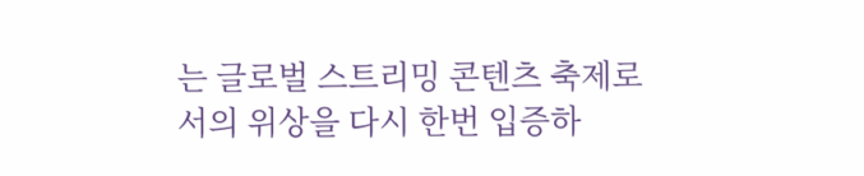는 글로벌 스트리밍 콘텐츠 축제로서의 위상을 다시 한번 입증하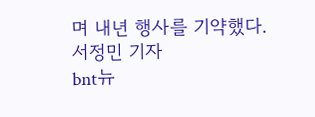며 내년 행사를 기약했다.
서정민 기자
bnt뉴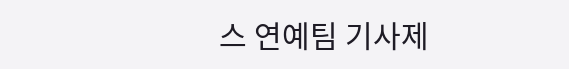스 연예팀 기사제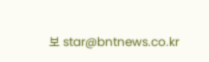보 star@bntnews.co.kr